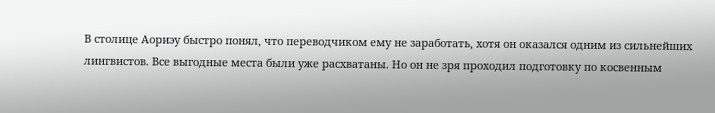В столице Аориэу быстро понял, что переводчиком ему не заработать, хотя он оказался одним из сильнейших лингвистов. Все выгодные места были уже расхватаны. Но он не зря проходил подготовку по косвенным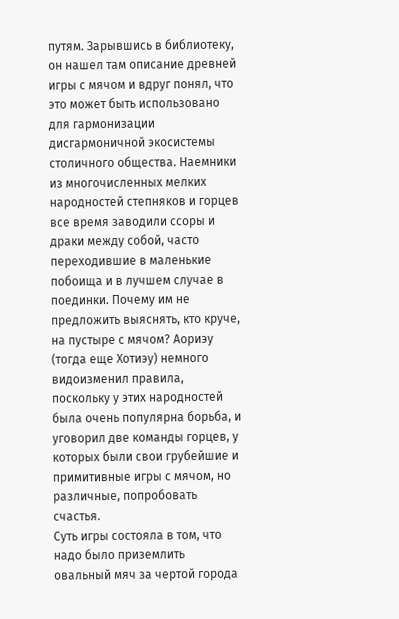путям. Зарывшись в библиотеку, он нашел там описание древней игры с мячом и вдруг понял, что это может быть использовано для гармонизации дисгармоничной экосистемы столичного общества. Наемники из многочисленных мелких народностей степняков и горцев все время заводили ссоры и драки между собой, часто переходившие в маленькие побоища и в лучшем случае в поединки. Почему им не предложить выяснять, кто круче, на пустыре с мячом? Аориэу (тогда еще Хотиэу) немного видоизменил правила, поскольку у этих народностей была очень популярна борьба, и уговорил две команды горцев, у которых были свои грубейшие и примитивные игры с мячом, но различные, попробовать счастья.
Суть игры состояла в том, что надо было приземлить овальный мяч за чертой города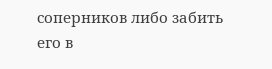соперников либо забить его в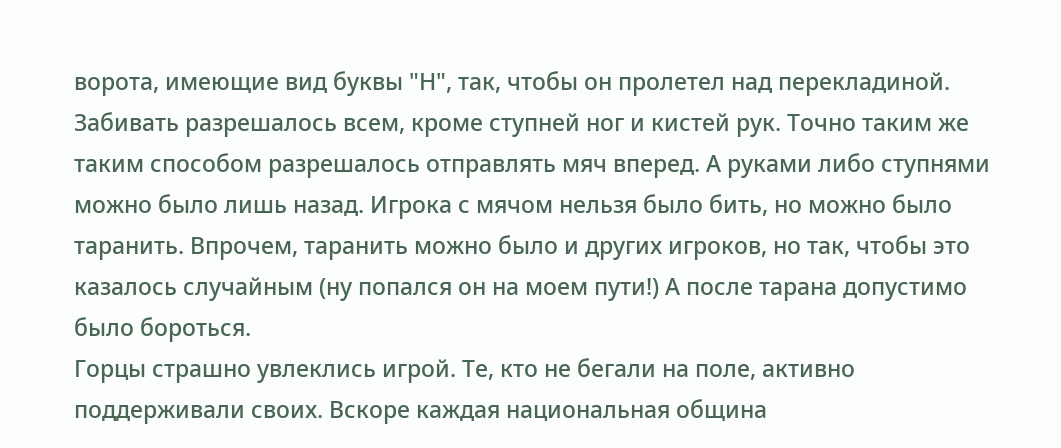ворота, имеющие вид буквы "Н", так, чтобы он пролетел над перекладиной. Забивать разрешалось всем, кроме ступней ног и кистей рук. Точно таким же таким способом разрешалось отправлять мяч вперед. А руками либо ступнями можно было лишь назад. Игрока с мячом нельзя было бить, но можно было таранить. Впрочем, таранить можно было и других игроков, но так, чтобы это казалось случайным (ну попался он на моем пути!) А после тарана допустимо было бороться.
Горцы страшно увлеклись игрой. Те, кто не бегали на поле, активно поддерживали своих. Вскоре каждая национальная община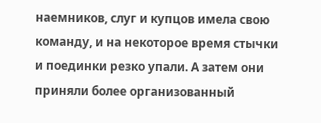наемников, слуг и купцов имела свою команду, и на некоторое время стычки и поединки резко упали. А затем они приняли более организованный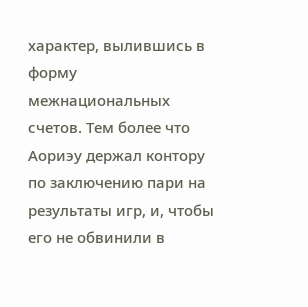характер, вылившись в форму межнациональных счетов. Тем более что Аориэу держал контору по заключению пари на результаты игр, и, чтобы его не обвинили в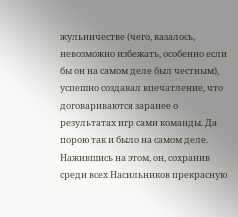жульничестве (чего, казалось, невозможно избежать, особенно если бы он на самом деле был честным), успешно создавал впечатление, что договариваются заранее о результатах игр сами команды. Да порою так и было на самом деле. Нажившись на этом, он, сохранив среди всех Насильников прекрасную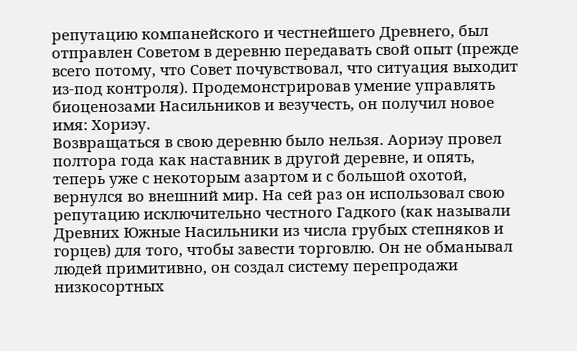репутацию компанейского и честнейшего Древнего, был отправлен Советом в деревню передавать свой опыт (прежде всего потому, что Совет почувствовал, что ситуация выходит из-под контроля). Продемонстрировав умение управлять биоценозами Насильников и везучесть, он получил новое имя: Хориэу.
Возвращаться в свою деревню было нельзя. Аориэу провел полтора года как наставник в другой деревне, и опять, теперь уже с некоторым азартом и с большой охотой, вернулся во внешний мир. На сей раз он использовал свою репутацию исключительно честного Гадкого (как называли Древних Южные Насильники из числа грубых степняков и горцев) для того, чтобы завести торговлю. Он не обманывал людей примитивно, он создал систему перепродажи низкосортных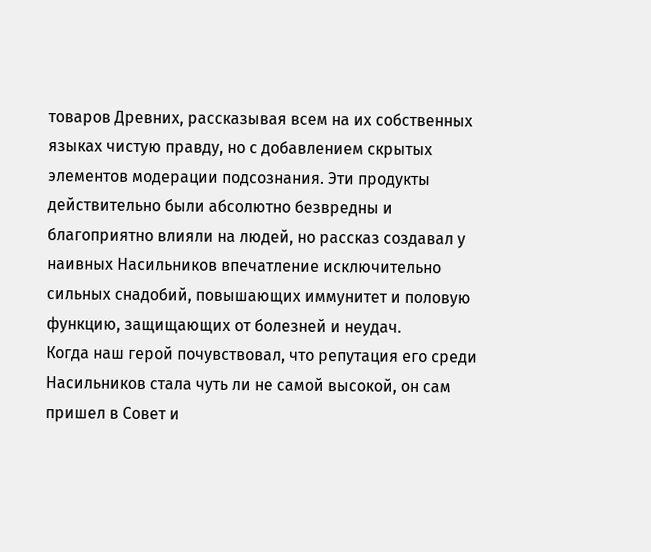товаров Древних, рассказывая всем на их собственных языках чистую правду, но с добавлением скрытых элементов модерации подсознания. Эти продукты действительно были абсолютно безвредны и благоприятно влияли на людей, но рассказ создавал у наивных Насильников впечатление исключительно сильных снадобий, повышающих иммунитет и половую функцию, защищающих от болезней и неудач.
Когда наш герой почувствовал, что репутация его среди Насильников стала чуть ли не самой высокой, он сам пришел в Совет и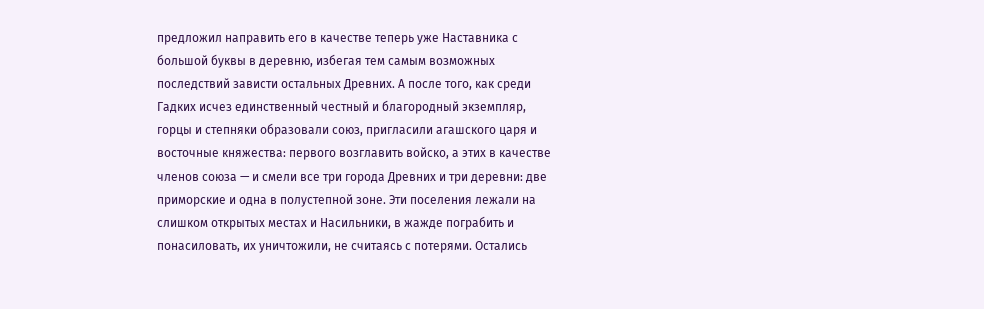предложил направить его в качестве теперь уже Наставника с большой буквы в деревню, избегая тем самым возможных последствий зависти остальных Древних. А после того, как среди Гадких исчез единственный честный и благородный экземпляр, горцы и степняки образовали союз, пригласили агашского царя и восточные княжества: первого возглавить войско, а этих в качестве членов союза — и смели все три города Древних и три деревни: две приморские и одна в полустепной зоне. Эти поселения лежали на слишком открытых местах и Насильники, в жажде пограбить и понасиловать, их уничтожили, не считаясь с потерями. Остались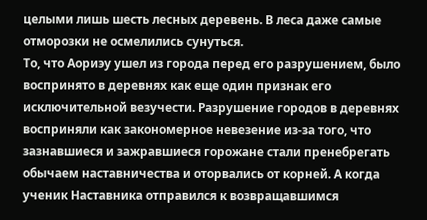целыми лишь шесть лесных деревень. В леса даже самые отморозки не осмелились сунуться.
То, что Аориэу ушел из города перед его разрушением, было воспринято в деревнях как еще один признак его исключительной везучести. Разрушение городов в деревнях восприняли как закономерное невезение из-за того, что зазнавшиеся и зажравшиеся горожане стали пренебрегать обычаем наставничества и оторвались от корней. А когда ученик Наставника отправился к возвращавшимся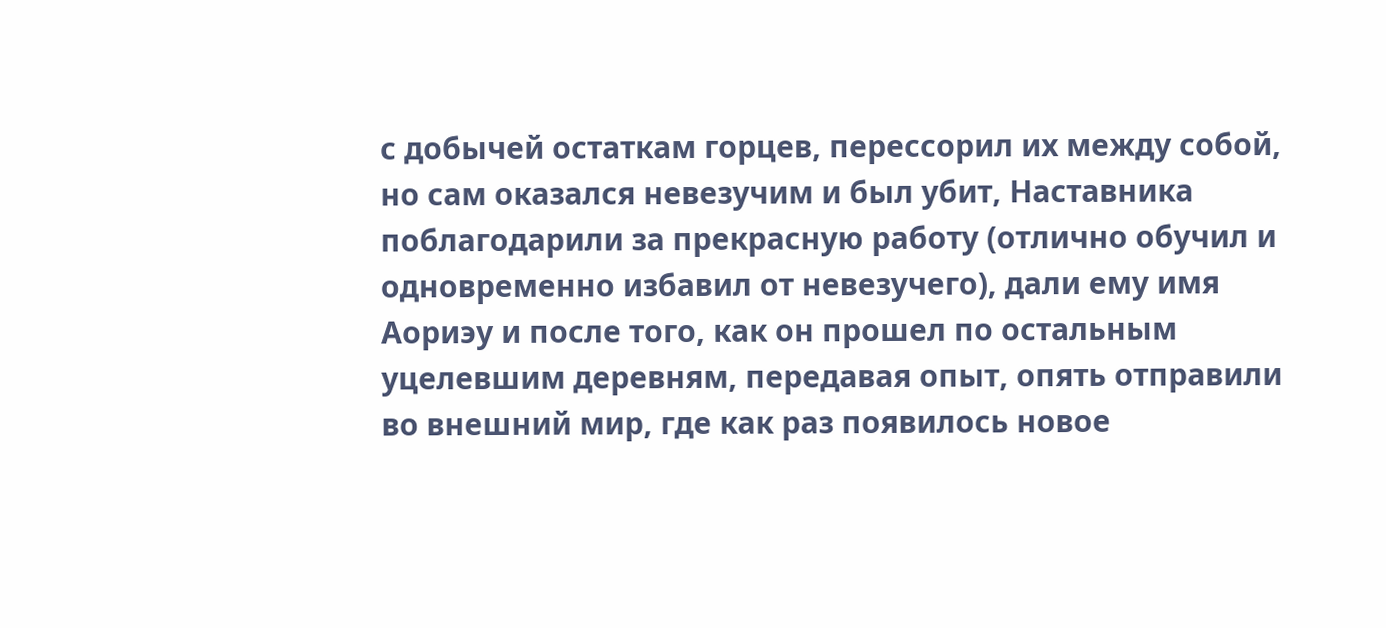с добычей остаткам горцев, перессорил их между собой, но сам оказался невезучим и был убит, Наставника поблагодарили за прекрасную работу (отлично обучил и одновременно избавил от невезучего), дали ему имя Аориэу и после того, как он прошел по остальным уцелевшим деревням, передавая опыт, опять отправили во внешний мир, где как раз появилось новое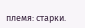племя: старки.